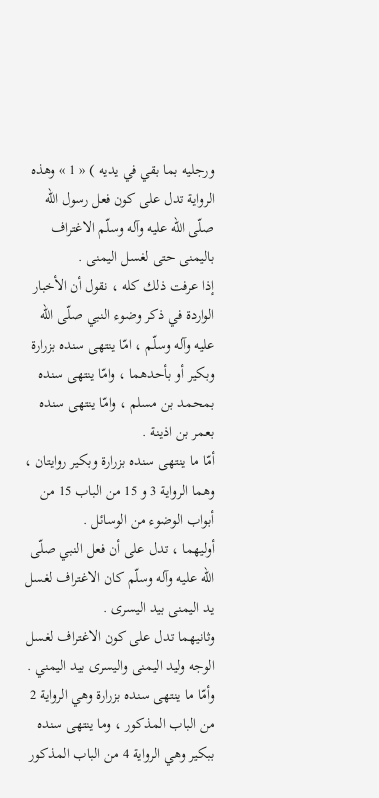ورجليه بما بقي في يديه ) « 1 » وهذه الرواية تدل على كون فعل رسول اللّه صلّى اللّه عليه وآله وسلّم الاغتراف باليمنى حتى لغسل اليمنى .
إذا عرفت ذلك كله ، نقول أن الأخبار الواردة في ذكر وضوء النبي صلّى اللّه عليه وآله وسلّم ، امّا ينتهى سنده بزرارة وبكير أو بأحدهما ، وامّا ينتهى سنده بمحمد بن مسلم ، وامّا ينتهى سنده بعمر بن اذينة .
أمّا ما ينتهى سنده بزرارة وبكير روايتان ، وهما الرواية 3 و 15 من الباب 15 من أبواب الوضوء من الوسائل .
أوليهما ، تدل على أن فعل النبي صلّى اللّه عليه وآله وسلّم كان الاغتراف لغسل يد اليمنى بيد اليسرى .
وثانيهما تدل على كون الاغتراف لغسل الوجه وليد اليمنى واليسرى بيد اليمني .
وأمّا ما ينتهى سنده بزرارة وهي الرواية 2 من الباب المذكور ، وما ينتهى سنده ببكير وهي الرواية 4 من الباب المذكور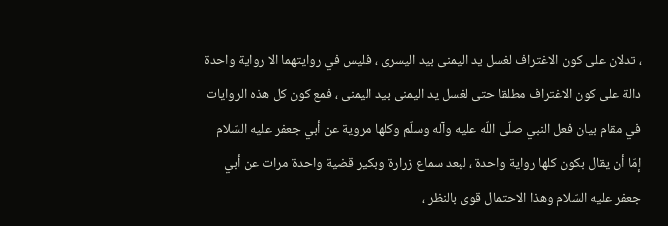، تدلان على كون الاغتراف لغسل يد اليمنى بيد اليسرى ، فليس في روايتهما الا رواية واحدة دالة على كون الاغتراف مطلقا حتى لغسل يد اليمنى بيد اليمنى ، فمع كون كل هذه الروايات في مقام بيان فعل النبي صلّى اللّه عليه وآله وسلّم وكلها مروية عن أبي جعفر عليه السّلام إمّا أن يقال بكون كلها رواية واحدة ، لبعد سماع زرارة وبكير قضية واحدة مرات عن أبي جعفر عليه السّلام وهذا الاحتمال قوى بالنظر ،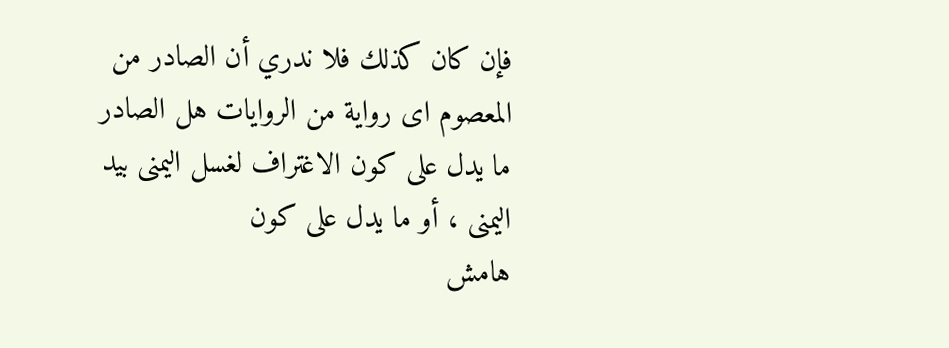فإن كان كذلك فلا ندري أن الصادر من المعصوم اى رواية من الروايات هل الصادر ما يدل على كون الاغتراف لغسل اليمنى بيد اليمنى ، أو ما يدل على كون
هامش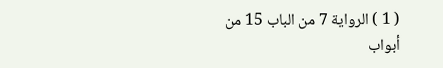( 1 ) الرواية 7 من الباب 15 من أبواب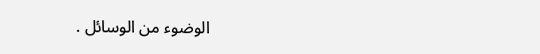الوضوء من الوسائل .